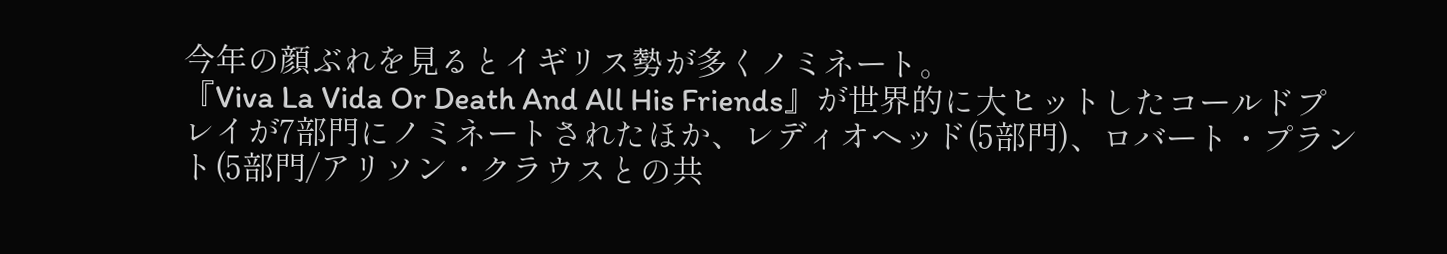今年の顔ぶれを見るとイギリス勢が多くノミネート。
『Viva La Vida Or Death And All His Friends』が世界的に大ヒットしたコールドプレイが7部門にノミネートされたほか、レディオヘッド(5部門)、ロバート・プラント(5部門/アリソン・クラウスとの共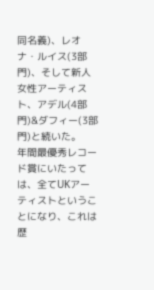同名義)、レオナ・ルイス(3部門)、そして新人女性アーティスト、アデル(4部門)&ダフィー(3部門)と続いた。
年間最優秀レコード賞にいたっては、全てUKアーティストということになり、これは歴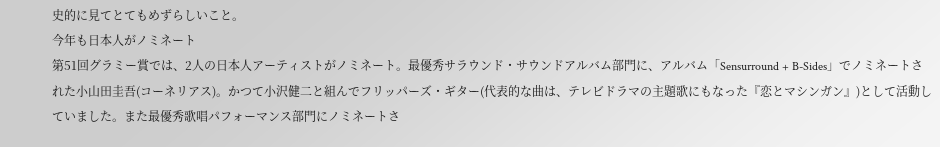史的に見てとてもめずらしいこと。
今年も日本人がノミネート
第51回グラミー賞では、2人の日本人アーティストがノミネート。最優秀サラウンド・サウンドアルバム部門に、アルバム「Sensurround + B-Sides」でノミネートされた小山田圭吾(コーネリアス)。かつて小沢健二と組んでフリッパーズ・ギター(代表的な曲は、テレビドラマの主題歌にもなった『恋とマシンガン』)として活動していました。また最優秀歌唱パフォーマンス部門にノミネートさ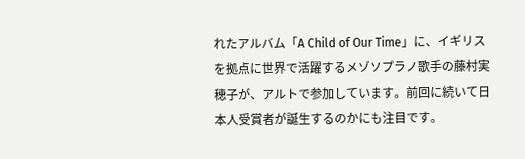れたアルバム「A Child of Our Time」に、イギリスを拠点に世界で活躍するメゾソプラノ歌手の藤村実穂子が、アルトで参加しています。前回に続いて日本人受賞者が誕生するのかにも注目です。